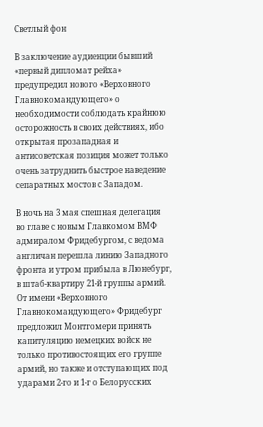Светлый фон

В заключение аудиенции бывший «первый дипломат рейха» предупредил нового «Верховного Главнокомандующего» о необходимости соблюдать крайнюю осторожность в своих действиях, ибо открытая прозападная и антисоветская позиция может только очень затруднить быстрое наведение сепаратных мостов с Западом.

В ночь на 3 мая спешная делегация во главе с новым Главкомом ВМФ адмиралом Фридебургом, с ведома англичан перешла линию Западного фронта и утром прибыла в Люнебург, в штаб-квартиру 21-й группы армий. От имени «Верховного Главнокомандующего» Фридебург предложил Монтгомери принять капитуляцию немецких войск не только противостоящих его группе армий, но также и отступающих под ударами 2-го и 1-г о Белорусских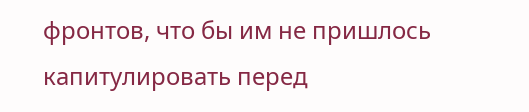фронтов, что бы им не пришлось капитулировать перед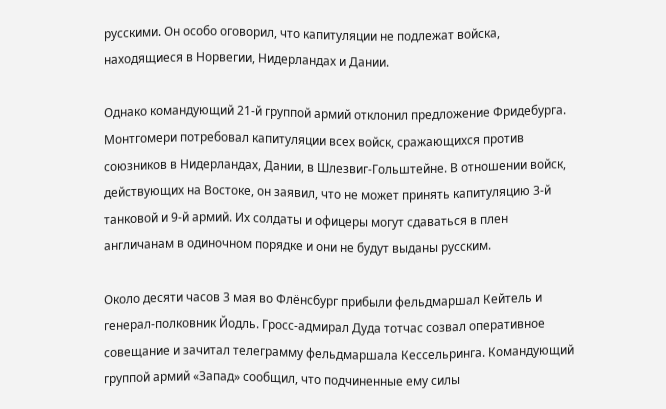русскими. Он особо оговорил, что капитуляции не подлежат войска, находящиеся в Норвегии, Нидерландах и Дании.

Однако командующий 21-й группой армий отклонил предложение Фридебурга. Монтгомери потребовал капитуляции всех войск, сражающихся против союзников в Нидерландах, Дании, в Шлезвиг-Гольштейне. В отношении войск, действующих на Востоке, он заявил, что не может принять капитуляцию 3-й танковой и 9-й армий. Их солдаты и офицеры могут сдаваться в плен англичанам в одиночном порядке и они не будут выданы русским.

Около десяти часов 3 мая во Флёнсбург прибыли фельдмаршал Кейтель и генерал-полковник Йодль. Гросс-адмирал Дуда тотчас созвал оперативное совещание и зачитал телеграмму фельдмаршала Кессельринга. Командующий группой армий «Запад» сообщил, что подчиненные ему силы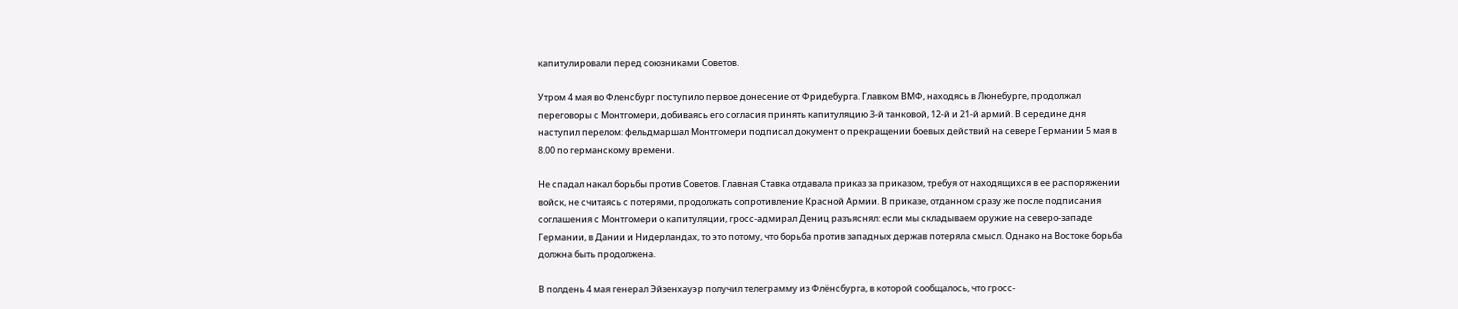капитулировали перед союзниками Советов.

Утром 4 мая во Фленсбург поступило первое донесение от Фридебурга. Главком ВМФ, находясь в Люнебурге, продолжал переговоры с Монтгомери, добиваясь его согласия принять капитуляцию 3-й танковой, 12-й и 21-й армий. В середине дня наступил перелом: фельдмаршал Монтгомери подписал документ о прекращении боевых действий на севере Германии 5 мая в 8.00 по германскому времени.

Не спадал накал борьбы против Советов. Главная Ставка отдавала приказ за приказом, требуя от находящихся в ее распоряжении войск, не считаясь с потерями, продолжать сопротивление Красной Армии. В приказе, отданном сразу же после подписания соглашения с Монтгомери о капитуляции, гросс-адмирал Дениц разъяснял: если мы складываем оружие на северо-западе Германии, в Дании и Нидерландах, то это потому, что борьба против западных держав потеряла смысл. Однако на Востоке борьба должна быть продолжена.

В полдень 4 мая генерал Эйзенхауэр получил телеграмму из Флёнсбурга, в которой сообщалось, что гросс-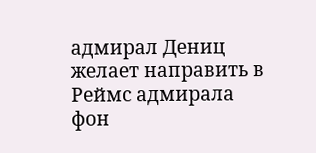адмирал Дениц желает направить в Реймс адмирала фон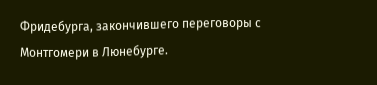Фридебурга, закончившего переговоры с Монтгомери в Люнебурге.